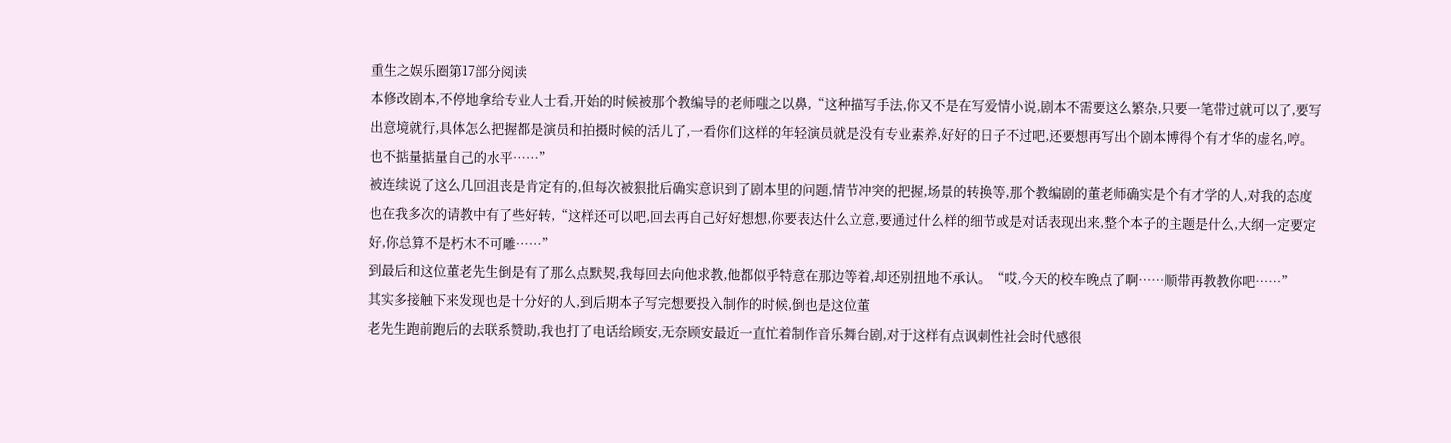重生之娱乐圈第17部分阅读
本修改剧本,不停地拿给专业人士看,开始的时候被那个教编导的老师嗤之以鼻,“这种描写手法,你又不是在写爱情小说,剧本不需要这么繁杂,只要一笔带过就可以了,要写出意境就行,具体怎么把握都是演员和拍摄时候的活儿了,一看你们这样的年轻演员就是没有专业素养,好好的日子不过吧,还要想再写出个剧本博得个有才华的虚名,哼。也不掂量掂量自己的水平……”
被连续说了这么几回沮丧是肯定有的,但每次被狠批后确实意识到了剧本里的问题,情节冲突的把握,场景的转换等,那个教编剧的董老师确实是个有才学的人,对我的态度也在我多次的请教中有了些好转,“这样还可以吧,回去再自己好好想想,你要表达什么立意,要通过什么样的细节或是对话表现出来,整个本子的主题是什么,大纲一定要定好,你总算不是朽木不可雕……”
到最后和这位董老先生倒是有了那么点默契,我每回去向他求教,他都似乎特意在那边等着,却还别扭地不承认。“哎,今天的校车晚点了啊……顺带再教教你吧……”
其实多接触下来发现也是十分好的人,到后期本子写完想要投入制作的时候,倒也是这位董
老先生跑前跑后的去联系赞助,我也打了电话给顾安,无奈顾安最近一直忙着制作音乐舞台剧,对于这样有点讽刺性社会时代感很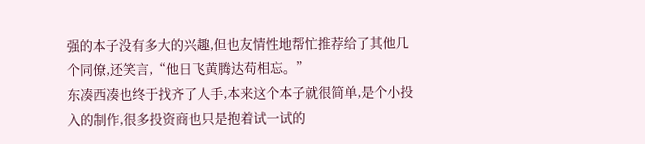强的本子没有多大的兴趣,但也友情性地帮忙推荐给了其他几个同僚,还笑言,“他日飞黄腾达苟相忘。”
东凑西凑也终于找齐了人手,本来这个本子就很简单,是个小投入的制作,很多投资商也只是抱着试一试的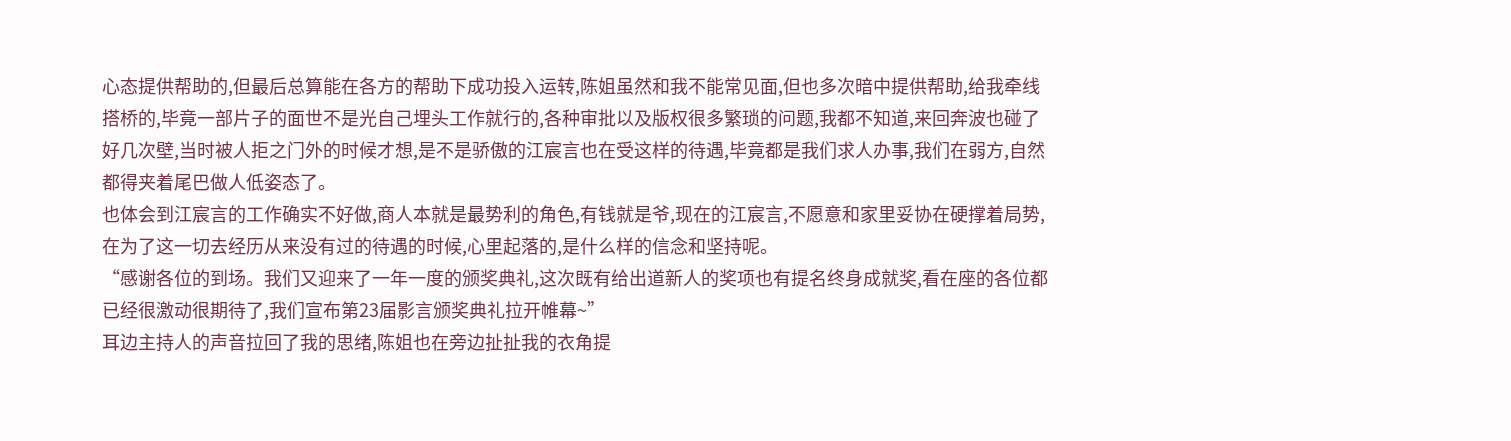心态提供帮助的,但最后总算能在各方的帮助下成功投入运转,陈姐虽然和我不能常见面,但也多次暗中提供帮助,给我牵线搭桥的,毕竟一部片子的面世不是光自己埋头工作就行的,各种审批以及版权很多繁琐的问题,我都不知道,来回奔波也碰了好几次壁,当时被人拒之门外的时候才想,是不是骄傲的江宸言也在受这样的待遇,毕竟都是我们求人办事,我们在弱方,自然都得夹着尾巴做人低姿态了。
也体会到江宸言的工作确实不好做,商人本就是最势利的角色,有钱就是爷,现在的江宸言,不愿意和家里妥协在硬撑着局势,在为了这一切去经历从来没有过的待遇的时候,心里起落的,是什么样的信念和坚持呢。
“感谢各位的到场。我们又迎来了一年一度的颁奖典礼,这次既有给出道新人的奖项也有提名终身成就奖,看在座的各位都已经很激动很期待了,我们宣布第23届影言颁奖典礼拉开帷幕~”
耳边主持人的声音拉回了我的思绪,陈姐也在旁边扯扯我的衣角提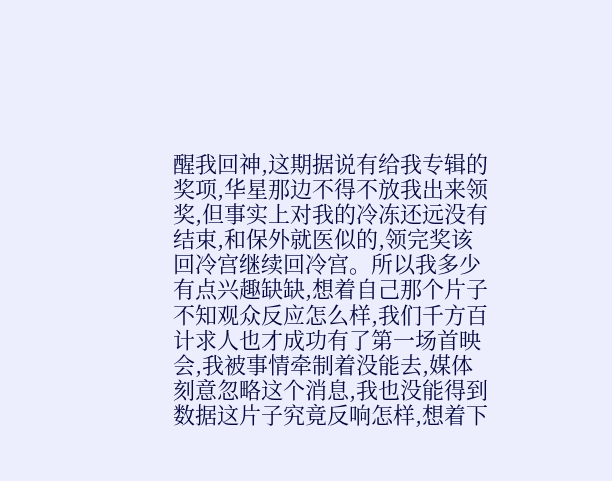醒我回神,这期据说有给我专辑的奖项,华星那边不得不放我出来领奖,但事实上对我的冷冻还远没有结束,和保外就医似的,领完奖该回冷宫继续回冷宫。所以我多少有点兴趣缺缺,想着自己那个片子不知观众反应怎么样,我们千方百计求人也才成功有了第一场首映会,我被事情牵制着没能去,媒体刻意忽略这个消息,我也没能得到数据这片子究竟反响怎样,想着下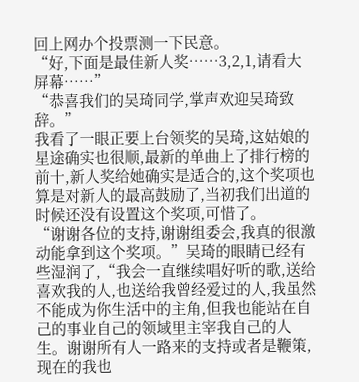回上网办个投票测一下民意。
“好,下面是最佳新人奖……3,2,1,请看大屏幕……”
“恭喜我们的吴琦同学,掌声欢迎吴琦致辞。”
我看了一眼正要上台领奖的吴琦,这姑娘的星途确实也很顺,最新的单曲上了排行榜的前十,新人奖给她确实是适合的,这个奖项也算是对新人的最高鼓励了,当初我们出道的时候还没有设置这个奖项,可惜了。
“谢谢各位的支持,谢谢组委会,我真的很激动能拿到这个奖项。”吴琦的眼睛已经有些湿润了,“我会一直继续唱好听的歌,送给喜欢我的人,也送给我曾经爱过的人,我虽然不能成为你生活中的主角,但我也能站在自己的事业自己的领域里主宰我自己的人生。谢谢所有人一路来的支持或者是鞭策,现在的我也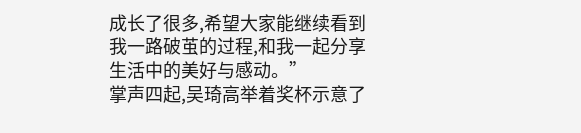成长了很多,希望大家能继续看到我一路破茧的过程,和我一起分享生活中的美好与感动。”
掌声四起,吴琦高举着奖杯示意了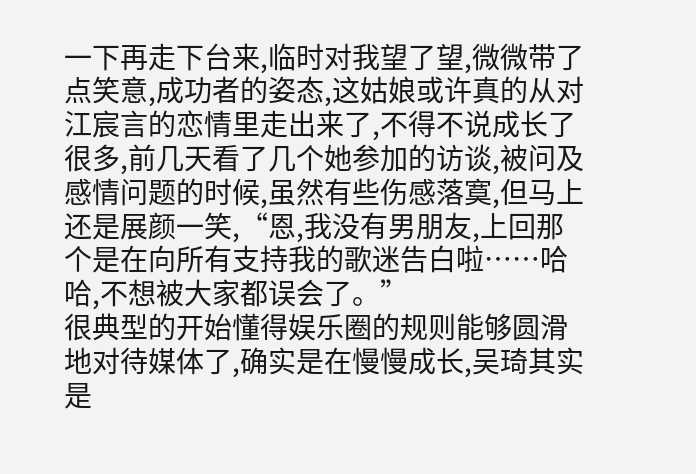一下再走下台来,临时对我望了望,微微带了点笑意,成功者的姿态,这姑娘或许真的从对江宸言的恋情里走出来了,不得不说成长了很多,前几天看了几个她参加的访谈,被问及感情问题的时候,虽然有些伤感落寞,但马上还是展颜一笑,“恩,我没有男朋友,上回那个是在向所有支持我的歌迷告白啦……哈哈,不想被大家都误会了。”
很典型的开始懂得娱乐圈的规则能够圆滑地对待媒体了,确实是在慢慢成长,吴琦其实是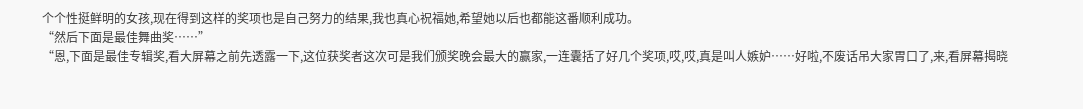个个性挺鲜明的女孩,现在得到这样的奖项也是自己努力的结果,我也真心祝福她,希望她以后也都能这番顺利成功。
“然后下面是最佳舞曲奖……”
“恩,下面是最佳专辑奖,看大屏幕之前先透露一下,这位获奖者这次可是我们颁奖晚会最大的赢家,一连囊括了好几个奖项,哎,哎,真是叫人嫉妒……好啦,不废话吊大家胃口了,来,看屏幕揭晓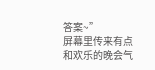答案~”
屏幕里传来有点和欢乐的晚会气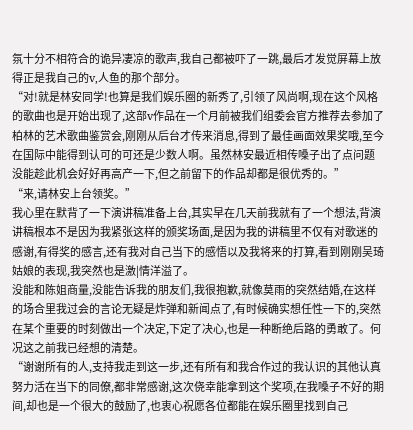氛十分不相符合的诡异凄凉的歌声,我自己都被吓了一跳,最后才发觉屏幕上放得正是我自己的v,人鱼的那个部分。
“对!就是林安同学!也算是我们娱乐圈的新秀了,引领了风尚啊,现在这个风格的歌曲也是开始出现了,这部v作品在一个月前被我们组委会官方推荐去参加了柏林的艺术歌曲鉴赏会,刚刚从后台才传来消息,得到了最佳画面效果奖哦,至今在国际中能得到认可的可还是少数人啊。虽然林安最近相传嗓子出了点问题没能趁此机会好好再高产一下,但之前留下的作品却都是很优秀的。”
“来,请林安上台领奖。”
我心里在默背了一下演讲稿准备上台,其实早在几天前我就有了一个想法,背演讲稿根本不是因为我紧张这样的颁奖场面,是因为我的讲稿里不仅有对歌迷的感谢,有得奖的感言,还有我对自己当下的感悟以及我将来的打算,看到刚刚吴琦姑娘的表现,我突然也是激|情洋溢了。
没能和陈姐商量,没能告诉我的朋友们,我很抱歉,就像莫雨的突然结婚,在这样的场合里我过会的言论无疑是炸弹和新闻点了,有时候确实想任性一下的,突然在某个重要的时刻做出一个决定,下定了决心,也是一种断绝后路的勇敢了。何况这之前我已经想的清楚。
“谢谢所有的人,支持我走到这一步,还有所有和我合作过的我认识的其他认真努力活在当下的同僚,都非常感谢,这次侥幸能拿到这个奖项,在我嗓子不好的期间,却也是一个很大的鼓励了,也衷心祝愿各位都能在娱乐圈里找到自己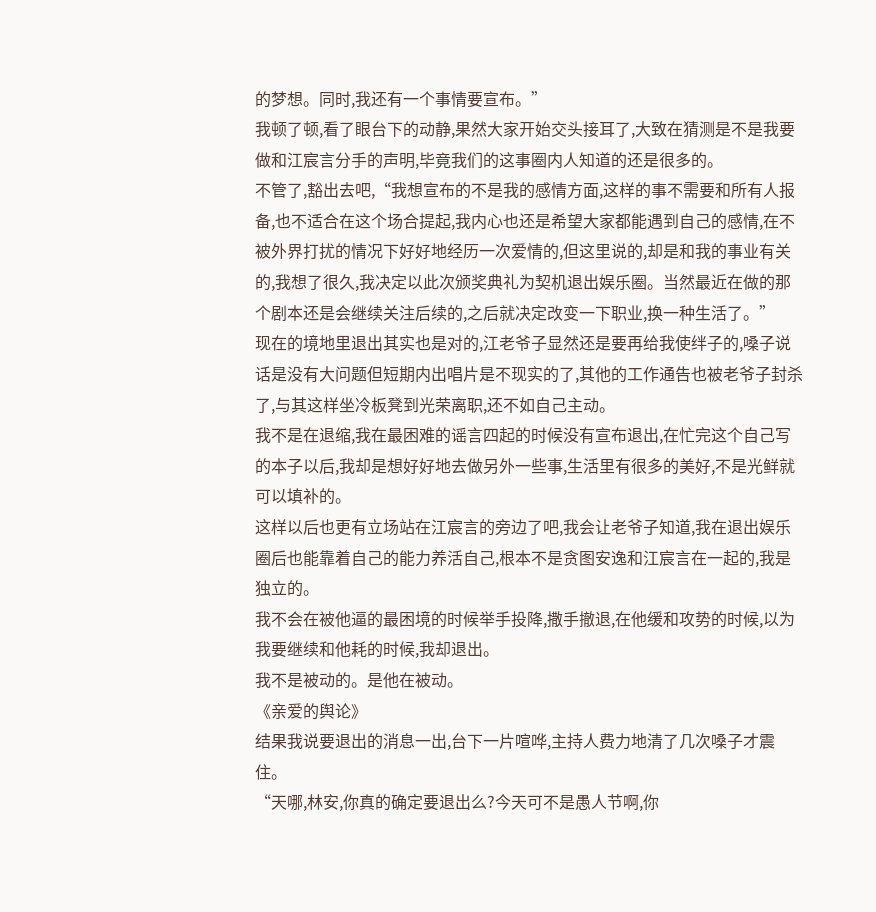的梦想。同时,我还有一个事情要宣布。”
我顿了顿,看了眼台下的动静,果然大家开始交头接耳了,大致在猜测是不是我要做和江宸言分手的声明,毕竟我们的这事圈内人知道的还是很多的。
不管了,豁出去吧,“我想宣布的不是我的感情方面,这样的事不需要和所有人报备,也不适合在这个场合提起,我内心也还是希望大家都能遇到自己的感情,在不被外界打扰的情况下好好地经历一次爱情的,但这里说的,却是和我的事业有关的,我想了很久,我决定以此次颁奖典礼为契机退出娱乐圈。当然最近在做的那个剧本还是会继续关注后续的,之后就决定改变一下职业,换一种生活了。”
现在的境地里退出其实也是对的,江老爷子显然还是要再给我使绊子的,嗓子说话是没有大问题但短期内出唱片是不现实的了,其他的工作通告也被老爷子封杀了,与其这样坐冷板凳到光荣离职,还不如自己主动。
我不是在退缩,我在最困难的谣言四起的时候没有宣布退出,在忙完这个自己写的本子以后,我却是想好好地去做另外一些事,生活里有很多的美好,不是光鲜就可以填补的。
这样以后也更有立场站在江宸言的旁边了吧,我会让老爷子知道,我在退出娱乐圈后也能靠着自己的能力养活自己,根本不是贪图安逸和江宸言在一起的,我是独立的。
我不会在被他逼的最困境的时候举手投降,撒手撤退,在他缓和攻势的时候,以为我要继续和他耗的时候,我却退出。
我不是被动的。是他在被动。
《亲爱的舆论》
结果我说要退出的消息一出,台下一片喧哗,主持人费力地清了几次嗓子才震住。
“天哪,林安,你真的确定要退出么?今天可不是愚人节啊,你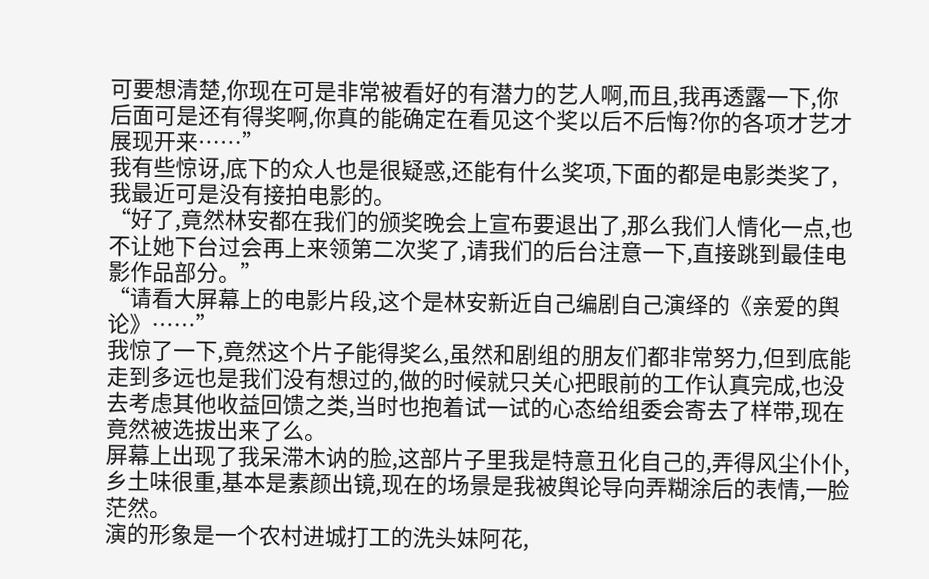可要想清楚,你现在可是非常被看好的有潜力的艺人啊,而且,我再透露一下,你后面可是还有得奖啊,你真的能确定在看见这个奖以后不后悔?你的各项才艺才展现开来……”
我有些惊讶,底下的众人也是很疑惑,还能有什么奖项,下面的都是电影类奖了,我最近可是没有接拍电影的。
“好了,竟然林安都在我们的颁奖晚会上宣布要退出了,那么我们人情化一点,也不让她下台过会再上来领第二次奖了,请我们的后台注意一下,直接跳到最佳电影作品部分。”
“请看大屏幕上的电影片段,这个是林安新近自己编剧自己演绎的《亲爱的舆论》……”
我惊了一下,竟然这个片子能得奖么,虽然和剧组的朋友们都非常努力,但到底能走到多远也是我们没有想过的,做的时候就只关心把眼前的工作认真完成,也没去考虑其他收益回馈之类,当时也抱着试一试的心态给组委会寄去了样带,现在竟然被选拔出来了么。
屏幕上出现了我呆滞木讷的脸,这部片子里我是特意丑化自己的,弄得风尘仆仆,乡土味很重,基本是素颜出镜,现在的场景是我被舆论导向弄糊涂后的表情,一脸茫然。
演的形象是一个农村进城打工的洗头妹阿花,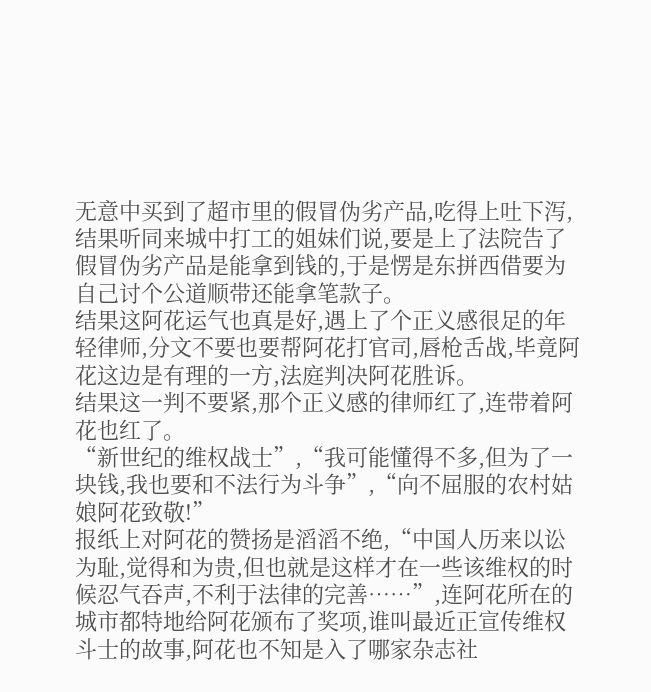无意中买到了超市里的假冒伪劣产品,吃得上吐下泻,结果听同来城中打工的姐妹们说,要是上了法院告了假冒伪劣产品是能拿到钱的,于是愣是东拼西借要为自己讨个公道顺带还能拿笔款子。
结果这阿花运气也真是好,遇上了个正义感很足的年轻律师,分文不要也要帮阿花打官司,唇枪舌战,毕竟阿花这边是有理的一方,法庭判决阿花胜诉。
结果这一判不要紧,那个正义感的律师红了,连带着阿花也红了。
“新世纪的维权战士”,“我可能懂得不多,但为了一块钱,我也要和不法行为斗争”,“向不屈服的农村姑娘阿花致敬!”
报纸上对阿花的赞扬是滔滔不绝,“中国人历来以讼为耻,觉得和为贵,但也就是这样才在一些该维权的时候忍气吞声,不利于法律的完善……”,连阿花所在的城市都特地给阿花颁布了奖项,谁叫最近正宣传维权斗士的故事,阿花也不知是入了哪家杂志社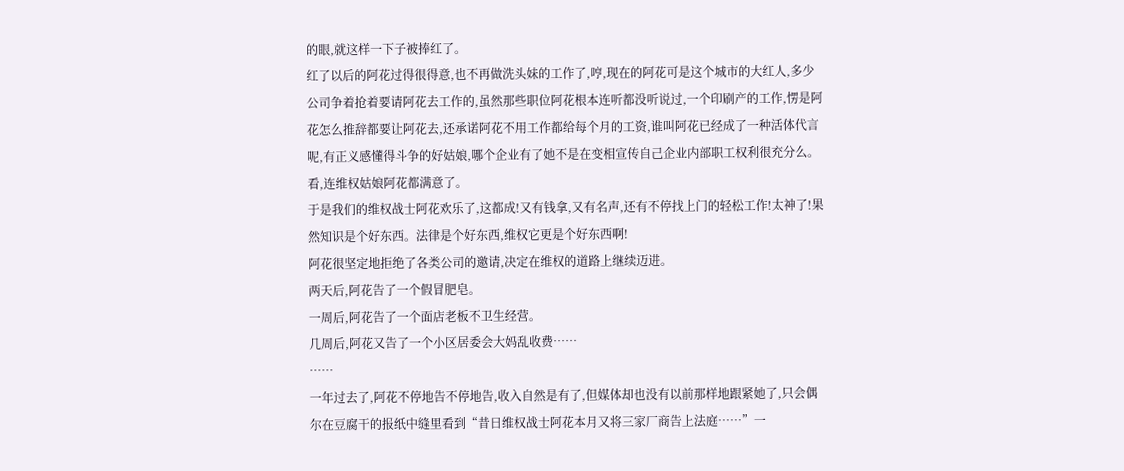的眼,就这样一下子被捧红了。
红了以后的阿花过得很得意,也不再做洗头妹的工作了,哼,现在的阿花可是这个城市的大红人,多少公司争着抢着要请阿花去工作的,虽然那些职位阿花根本连听都没听说过,一个印刷产的工作,愣是阿花怎么推辞都要让阿花去,还承诺阿花不用工作都给每个月的工资,谁叫阿花已经成了一种活体代言呢,有正义感懂得斗争的好姑娘,哪个企业有了她不是在变相宣传自己企业内部职工权利很充分么。看,连维权姑娘阿花都满意了。
于是我们的维权战士阿花欢乐了,这都成!又有钱拿,又有名声,还有不停找上门的轻松工作!太神了!果然知识是个好东西。法律是个好东西,维权它更是个好东西啊!
阿花很坚定地拒绝了各类公司的邀请,决定在维权的道路上继续迈进。
两天后,阿花告了一个假冒肥皂。
一周后,阿花告了一个面店老板不卫生经营。
几周后,阿花又告了一个小区居委会大妈乱收费……
……
一年过去了,阿花不停地告不停地告,收入自然是有了,但媒体却也没有以前那样地跟紧她了,只会偶尔在豆腐干的报纸中缝里看到“昔日维权战士阿花本月又将三家厂商告上法庭……”一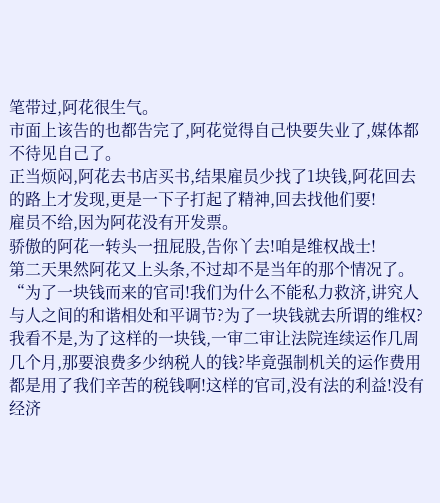笔带过,阿花很生气。
市面上该告的也都告完了,阿花觉得自己快要失业了,媒体都不待见自己了。
正当烦闷,阿花去书店买书,结果雇员少找了1块钱,阿花回去的路上才发现,更是一下子打起了精神,回去找他们要!
雇员不给,因为阿花没有开发票。
骄傲的阿花一转头一扭屁股,告你丫去!咱是维权战士!
第二天果然阿花又上头条,不过却不是当年的那个情况了。
“为了一块钱而来的官司!我们为什么不能私力救济,讲究人与人之间的和谐相处和平调节?为了一块钱就去所谓的维权?我看不是,为了这样的一块钱,一审二审让法院连续运作几周几个月,那要浪费多少纳税人的钱?毕竟强制机关的运作费用都是用了我们辛苦的税钱啊!这样的官司,没有法的利益!没有经济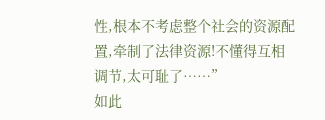性,根本不考虑整个社会的资源配置,牵制了法律资源!不懂得互相调节,太可耻了……”
如此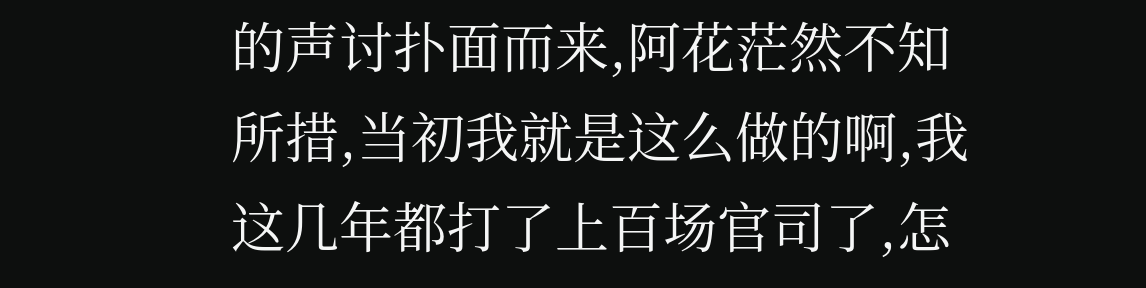的声讨扑面而来,阿花茫然不知所措,当初我就是这么做的啊,我这几年都打了上百场官司了,怎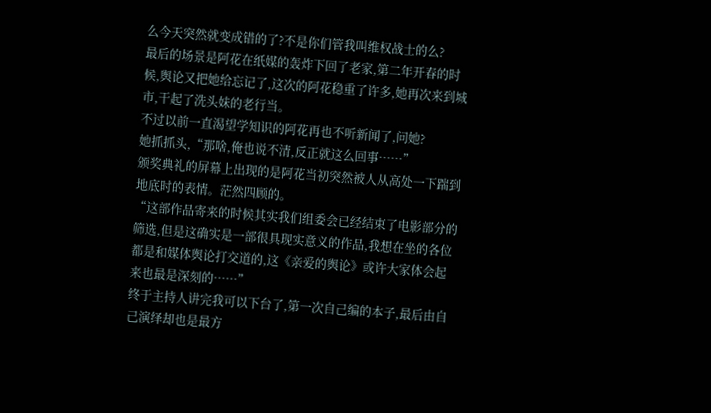么今天突然就变成错的了?不是你们管我叫维权战士的么?
最后的场景是阿花在纸媒的轰炸下回了老家,第二年开春的时候,舆论又把她给忘记了,这次的阿花稳重了许多,她再次来到城市,干起了洗头妹的老行当。
不过以前一直渴望学知识的阿花再也不听新闻了,问她?
她抓抓头,“那啥,俺也说不清,反正就这么回事……”
颁奖典礼的屏幕上出现的是阿花当初突然被人从高处一下踹到地底时的表情。茫然四顾的。
“这部作品寄来的时候其实我们组委会已经结束了电影部分的筛选,但是这确实是一部很具现实意义的作品,我想在坐的各位都是和媒体舆论打交道的,这《亲爱的舆论》或许大家体会起来也最是深刻的……”
终于主持人讲完我可以下台了,第一次自己编的本子,最后由自己演绎却也是最方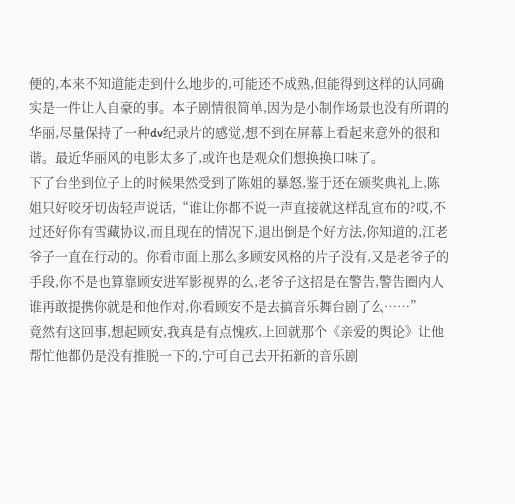便的,本来不知道能走到什么地步的,可能还不成熟,但能得到这样的认同确实是一件让人自豪的事。本子剧情很简单,因为是小制作场景也没有所谓的华丽,尽量保持了一种dv纪录片的感觉,想不到在屏幕上看起来意外的很和谐。最近华丽风的电影太多了,或许也是观众们想换换口味了。
下了台坐到位子上的时候果然受到了陈姐的暴怒,鉴于还在颁奖典礼上,陈姐只好咬牙切齿轻声说话,“谁让你都不说一声直接就这样乱宣布的?哎,不过还好你有雪藏协议,而且现在的情况下,退出倒是个好方法,你知道的,江老爷子一直在行动的。你看市面上那么多顾安风格的片子没有,又是老爷子的手段,你不是也算靠顾安进军影视界的么,老爷子这招是在警告,警告圈内人谁再敢提携你就是和他作对,你看顾安不是去搞音乐舞台剧了么……”
竟然有这回事,想起顾安,我真是有点愧疚,上回就那个《亲爱的舆论》让他帮忙他都仍是没有推脱一下的,宁可自己去开拓新的音乐剧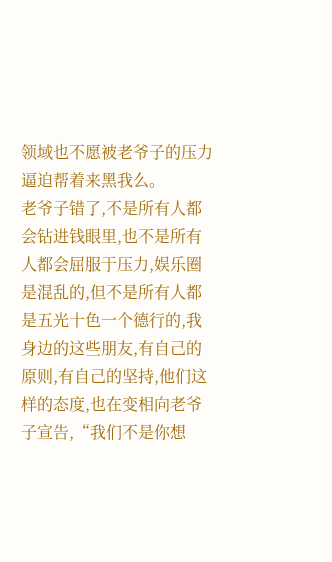领域也不愿被老爷子的压力逼迫帮着来黑我么。
老爷子错了,不是所有人都会钻进钱眼里,也不是所有人都会屈服于压力,娱乐圈是混乱的,但不是所有人都是五光十色一个德行的,我身边的这些朋友,有自己的原则,有自己的坚持,他们这样的态度,也在变相向老爷子宣告,“我们不是你想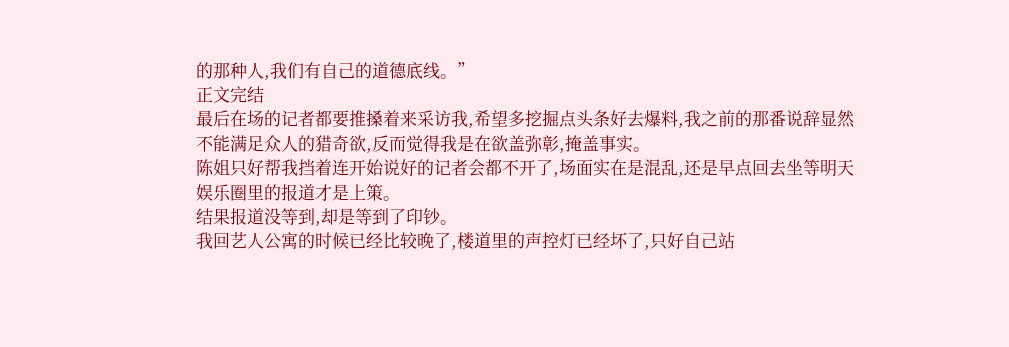的那种人,我们有自己的道德底线。”
正文完结
最后在场的记者都要推搡着来采访我,希望多挖掘点头条好去爆料,我之前的那番说辞显然不能满足众人的猎奇欲,反而觉得我是在欲盖弥彰,掩盖事实。
陈姐只好帮我挡着连开始说好的记者会都不开了,场面实在是混乱,还是早点回去坐等明天娱乐圈里的报道才是上策。
结果报道没等到,却是等到了印钞。
我回艺人公寓的时候已经比较晚了,楼道里的声控灯已经坏了,只好自己站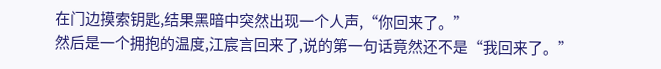在门边摸索钥匙,结果黑暗中突然出现一个人声,“你回来了。”
然后是一个拥抱的温度,江宸言回来了,说的第一句话竟然还不是“我回来了。”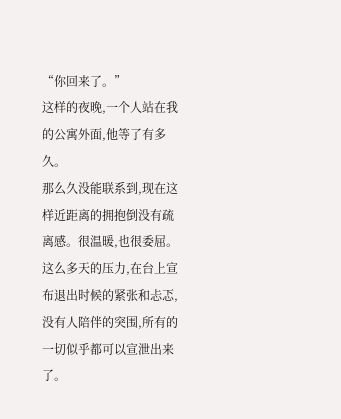“你回来了。”
这样的夜晚,一个人站在我的公寓外面,他等了有多久。
那么久没能联系到,现在这样近距离的拥抱倒没有疏离感。很温暖,也很委屈。
这么多天的压力,在台上宣布退出时候的紧张和忐忑,没有人陪伴的突围,所有的一切似乎都可以宣泄出来了。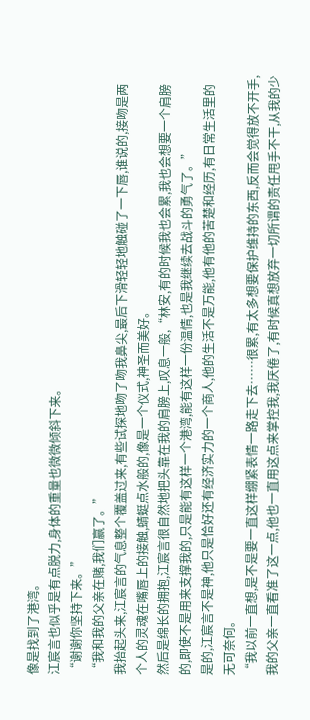像是找到了港湾。
江宸言也似乎是有点脱力,身体的重量也微微倾斜下来。
“谢谢你坚持下来。”
“我和我的父亲在赌,我们赢了。”
我抬起头来,江宸言的气息整个覆盖过来,有些试探地吻了吻我鼻尖,最后下滑轻轻地触碰了一下唇,谁说的,接吻是两个人的灵魂在嘴唇上的接触,蜻蜓点水般的,像是一个仪式,神圣而美好。
然后是绵长的拥抱,江宸言很自然地把头靠在我的肩膀上,叹息一般,“林安,有的时候我也会累,我也会想要一个肩膀的,即使不是用来支撑我的,只是能有这样一个港湾,能有这样一份温情,也是我继续去战斗的勇气了。”
是的,江宸言不是神,他只是恰好还有经济实力的一个商人,他的生活不是万能,他有他的苦楚和经历,有日常生活里的无可奈何。
“我以前一直想,是不是要一直这样绷紧表情一路走下去……很累,有太多想要保护维持的东西,反而会觉得放不开手,我的父亲一直看准了这一点,他也一直用这点来掌控我,我厌倦了,有时候真想放弃一切所谓的责任甩手不干,从我的少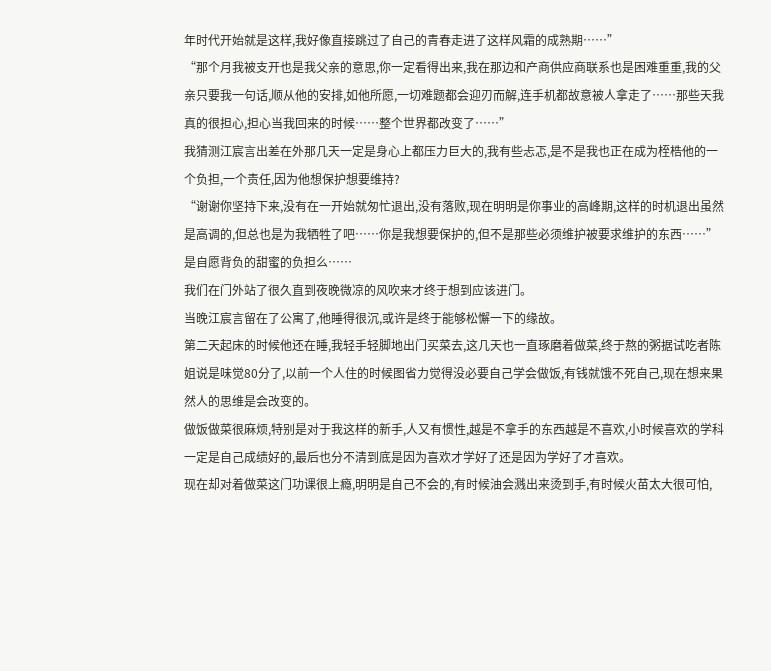年时代开始就是这样,我好像直接跳过了自己的青春走进了这样风霜的成熟期……”
“那个月我被支开也是我父亲的意思,你一定看得出来,我在那边和产商供应商联系也是困难重重,我的父亲只要我一句话,顺从他的安排,如他所愿,一切难题都会迎刃而解,连手机都故意被人拿走了……那些天我真的很担心,担心当我回来的时候……整个世界都改变了……”
我猜测江宸言出差在外那几天一定是身心上都压力巨大的,我有些忐忑,是不是我也正在成为桎梏他的一个负担,一个责任,因为他想保护想要维持?
“谢谢你坚持下来,没有在一开始就匆忙退出,没有落败,现在明明是你事业的高峰期,这样的时机退出虽然是高调的,但总也是为我牺牲了吧……你是我想要保护的,但不是那些必须维护被要求维护的东西……”是自愿背负的甜蜜的负担么……
我们在门外站了很久直到夜晚微凉的风吹来才终于想到应该进门。
当晚江宸言留在了公寓了,他睡得很沉,或许是终于能够松懈一下的缘故。
第二天起床的时候他还在睡,我轻手轻脚地出门买菜去,这几天也一直琢磨着做菜,终于熬的粥据试吃者陈姐说是味觉80分了,以前一个人住的时候图省力觉得没必要自己学会做饭,有钱就饿不死自己,现在想来果然人的思维是会改变的。
做饭做菜很麻烦,特别是对于我这样的新手,人又有惯性,越是不拿手的东西越是不喜欢,小时候喜欢的学科一定是自己成绩好的,最后也分不清到底是因为喜欢才学好了还是因为学好了才喜欢。
现在却对着做菜这门功课很上瘾,明明是自己不会的,有时候油会溅出来烫到手,有时候火苗太大很可怕,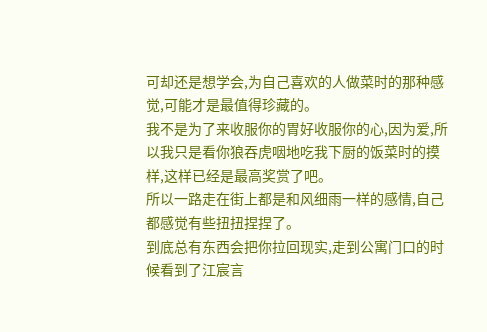可却还是想学会,为自己喜欢的人做菜时的那种感觉,可能才是最值得珍藏的。
我不是为了来收服你的胃好收服你的心,因为爱,所以我只是看你狼吞虎咽地吃我下厨的饭菜时的摸样,这样已经是最高奖赏了吧。
所以一路走在街上都是和风细雨一样的感情,自己都感觉有些扭扭捏捏了。
到底总有东西会把你拉回现实,走到公寓门口的时候看到了江宸言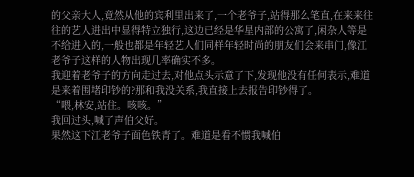的父亲大人,竟然从他的宾利里出来了,一个老爷子,站得那么笔直,在来来往往的艺人进出中显得特立独行,这边已经是华星内部的公寓了,闲杂人等是不给进入的,一般也都是年轻艺人们同样年轻时尚的朋友们会来串门,像江老爷子这样的人物出现几率确实不多。
我迎着老爷子的方向走过去,对他点头示意了下,发现他没有任何表示,难道是来着围堵印钞的?那和我没关系,我直接上去报告印钞得了。
“喂,林安,站住。咳咳。”
我回过头,喊了声伯父好。
果然这下江老爷子面色铁青了。难道是看不惯我喊伯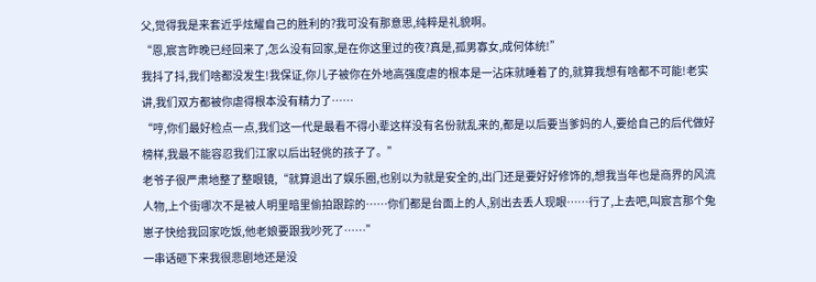父,觉得我是来套近乎炫耀自己的胜利的?我可没有那意思,纯粹是礼貌啊。
“恩,宸言昨晚已经回来了,怎么没有回家,是在你这里过的夜?真是,孤男寡女,成何体统!”
我抖了抖,我们啥都没发生!我保证,你儿子被你在外地高强度虐的根本是一沾床就睡着了的,就算我想有啥都不可能!老实讲,我们双方都被你虐得根本没有精力了……
“哼,你们最好检点一点,我们这一代是最看不得小辈这样没有名份就乱来的,都是以后要当爹妈的人,要给自己的后代做好榜样,我最不能容忍我们江家以后出轻佻的孩子了。”
老爷子很严肃地整了整眼镜,“就算退出了娱乐圈,也别以为就是安全的,出门还是要好好修饰的,想我当年也是商界的风流人物,上个街哪次不是被人明里暗里偷拍跟踪的……你们都是台面上的人,别出去丢人现眼……行了,上去吧,叫宸言那个兔崽子快给我回家吃饭,他老娘要跟我吵死了……”
一串话砸下来我很悲剧地还是没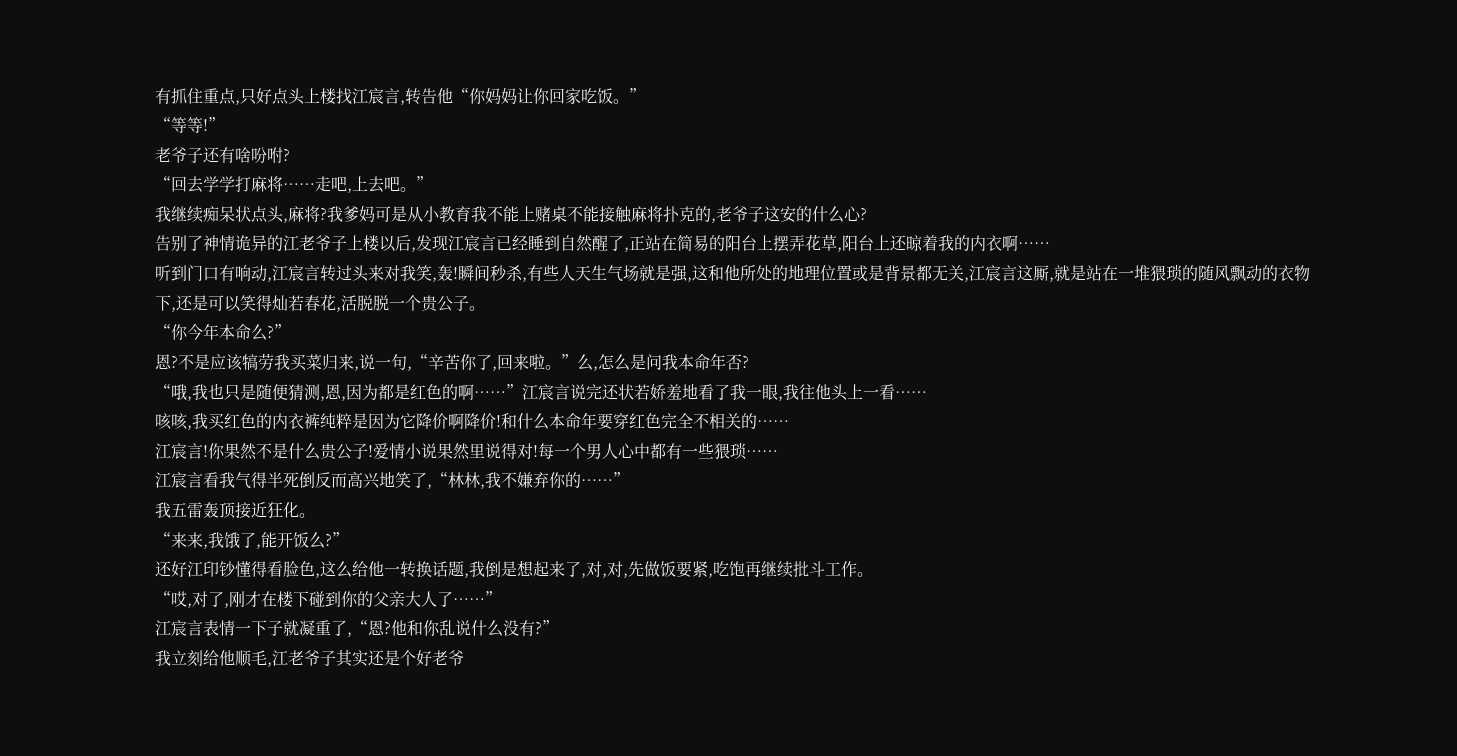有抓住重点,只好点头上楼找江宸言,转告他“你妈妈让你回家吃饭。”
“等等!”
老爷子还有啥吩咐?
“回去学学打麻将……走吧,上去吧。”
我继续痴呆状点头,麻将?我爹妈可是从小教育我不能上赌桌不能接触麻将扑克的,老爷子这安的什么心?
告别了神情诡异的江老爷子上楼以后,发现江宸言已经睡到自然醒了,正站在简易的阳台上摆弄花草,阳台上还晾着我的内衣啊……
听到门口有响动,江宸言转过头来对我笑,轰!瞬间秒杀,有些人天生气场就是强,这和他所处的地理位置或是背景都无关,江宸言这厮,就是站在一堆猥琐的随风飘动的衣物下,还是可以笑得灿若春花,活脱脱一个贵公子。
“你今年本命么?”
恩?不是应该犒劳我买菜归来,说一句,“辛苦你了,回来啦。”么,怎么是问我本命年否?
“哦,我也只是随便猜测,恩,因为都是红色的啊……”江宸言说完还状若娇羞地看了我一眼,我往他头上一看……
咳咳,我买红色的内衣裤纯粹是因为它降价啊降价!和什么本命年要穿红色完全不相关的……
江宸言!你果然不是什么贵公子!爱情小说果然里说得对!每一个男人心中都有一些猥琐……
江宸言看我气得半死倒反而高兴地笑了,“林林,我不嫌弃你的……”
我五雷轰顶接近狂化。
“来来,我饿了,能开饭么?”
还好江印钞懂得看脸色,这么给他一转换话题,我倒是想起来了,对,对,先做饭要紧,吃饱再继续批斗工作。
“哎,对了,刚才在楼下碰到你的父亲大人了……”
江宸言表情一下子就凝重了,“恩?他和你乱说什么没有?”
我立刻给他顺毛,江老爷子其实还是个好老爷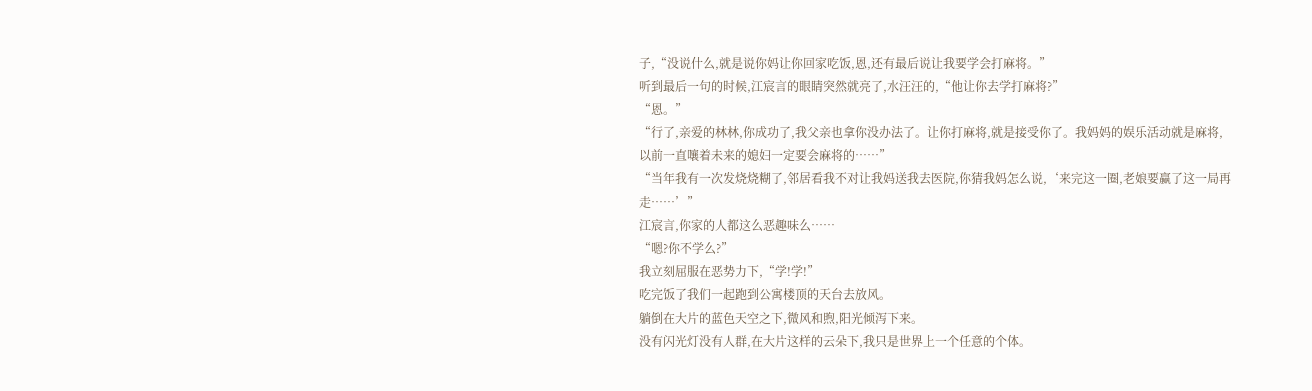子,“没说什么,就是说你妈让你回家吃饭,恩,还有最后说让我要学会打麻将。”
听到最后一句的时候,江宸言的眼睛突然就亮了,水汪汪的,“他让你去学打麻将?”
“恩。”
“行了,亲爱的林林,你成功了,我父亲也拿你没办法了。让你打麻将,就是接受你了。我妈妈的娱乐活动就是麻将,以前一直嚷着未来的媳妇一定要会麻将的……”
“当年我有一次发烧烧糊了,邻居看我不对让我妈送我去医院,你猜我妈怎么说,‘来完这一圈,老娘要赢了这一局再走……’”
江宸言,你家的人都这么恶趣味么……
“嗯?你不学么?”
我立刻屈服在恶势力下,“学!学!”
吃完饭了我们一起跑到公寓楼顶的天台去放风。
躺倒在大片的蓝色天空之下,微风和煦,阳光倾泻下来。
没有闪光灯没有人群,在大片这样的云朵下,我只是世界上一个任意的个体。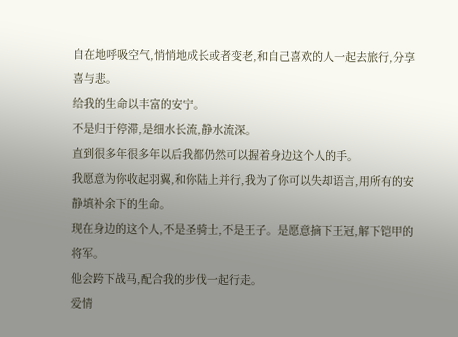自在地呼吸空气,悄悄地成长或者变老,和自己喜欢的人一起去旅行,分享喜与悲。
给我的生命以丰富的安宁。
不是归于停滞,是细水长流,静水流深。
直到很多年很多年以后我都仍然可以握着身边这个人的手。
我愿意为你收起羽翼,和你陆上并行,我为了你可以失却语言,用所有的安静填补余下的生命。
现在身边的这个人,不是圣骑士,不是王子。是愿意摘下王冠,解下铠甲的将军。
他会跨下战马,配合我的步伐一起行走。
爱情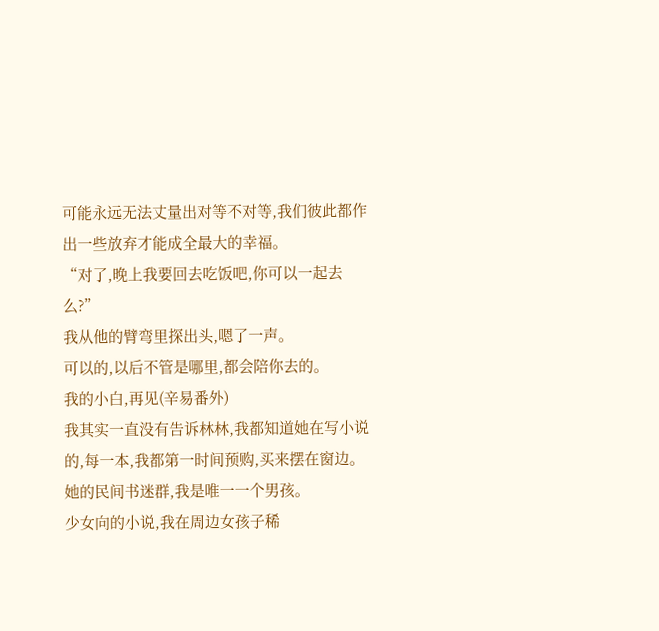可能永远无法丈量出对等不对等,我们彼此都作出一些放弃才能成全最大的幸福。
“对了,晚上我要回去吃饭吧,你可以一起去么?”
我从他的臂弯里探出头,嗯了一声。
可以的,以后不管是哪里,都会陪你去的。
我的小白,再见(辛易番外)
我其实一直没有告诉林林,我都知道她在写小说的,每一本,我都第一时间预购,买来摆在窗边。她的民间书迷群,我是唯一一个男孩。
少女向的小说,我在周边女孩子稀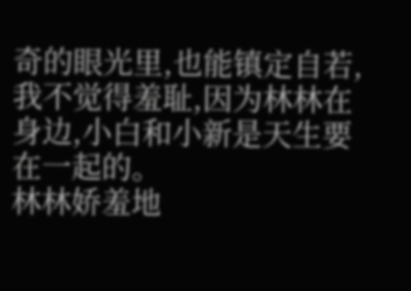奇的眼光里,也能镇定自若,我不觉得羞耻,因为林林在身边,小白和小新是天生要在一起的。
林林娇羞地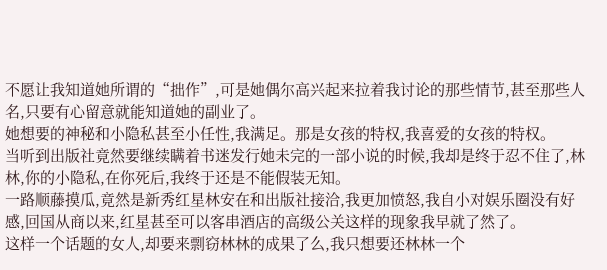不愿让我知道她所谓的“拙作”,可是她偶尔高兴起来拉着我讨论的那些情节,甚至那些人名,只要有心留意就能知道她的副业了。
她想要的神秘和小隐私甚至小任性,我满足。那是女孩的特权,我喜爱的女孩的特权。
当听到出版社竟然要继续瞒着书迷发行她未完的一部小说的时候,我却是终于忍不住了,林林,你的小隐私,在你死后,我终于还是不能假装无知。
一路顺藤摸瓜,竟然是新秀红星林安在和出版社接洽,我更加愤怒,我自小对娱乐圈没有好感,回国从商以来,红星甚至可以客串酒店的高级公关这样的现象我早就了然了。
这样一个话题的女人,却要来剽窃林林的成果了么,我只想要还林林一个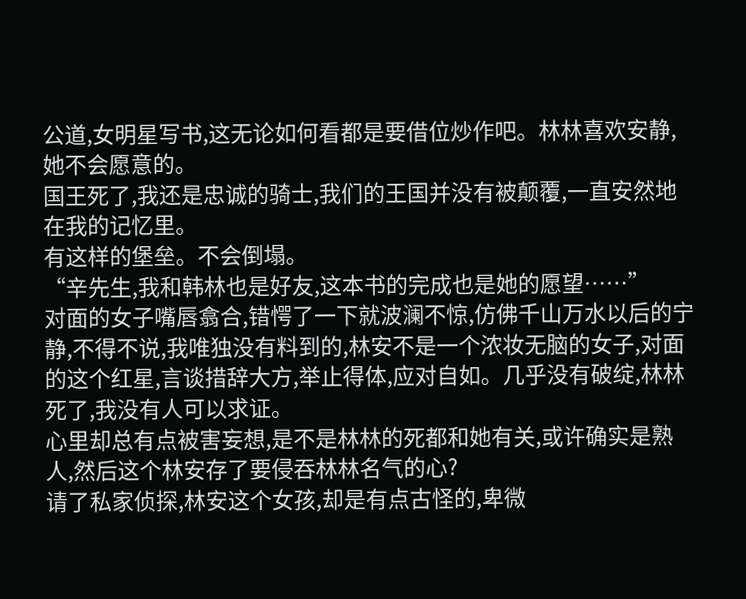公道,女明星写书,这无论如何看都是要借位炒作吧。林林喜欢安静,她不会愿意的。
国王死了,我还是忠诚的骑士,我们的王国并没有被颠覆,一直安然地在我的记忆里。
有这样的堡垒。不会倒塌。
“辛先生,我和韩林也是好友,这本书的完成也是她的愿望……”
对面的女子嘴唇翕合,错愕了一下就波澜不惊,仿佛千山万水以后的宁静,不得不说,我唯独没有料到的,林安不是一个浓妆无脑的女子,对面的这个红星,言谈措辞大方,举止得体,应对自如。几乎没有破绽,林林死了,我没有人可以求证。
心里却总有点被害妄想,是不是林林的死都和她有关,或许确实是熟人,然后这个林安存了要侵吞林林名气的心?
请了私家侦探,林安这个女孩,却是有点古怪的,卑微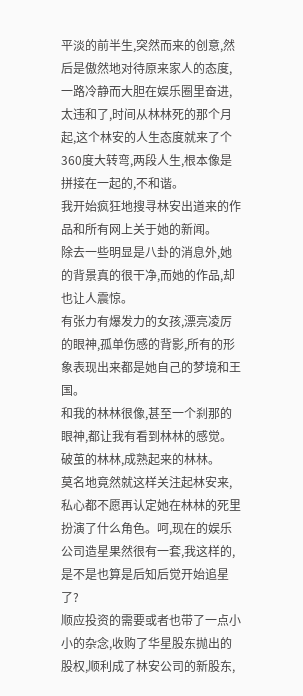平淡的前半生,突然而来的创意,然后是傲然地对待原来家人的态度,一路冷静而大胆在娱乐圈里奋进,太违和了,时间从林林死的那个月起,这个林安的人生态度就来了个360度大转弯,两段人生,根本像是拼接在一起的,不和谐。
我开始疯狂地搜寻林安出道来的作品和所有网上关于她的新闻。
除去一些明显是八卦的消息外,她的背景真的很干净,而她的作品,却也让人震惊。
有张力有爆发力的女孩,漂亮凌厉的眼神,孤单伤感的背影,所有的形象表现出来都是她自己的梦境和王国。
和我的林林很像,甚至一个刹那的眼神,都让我有看到林林的感觉。
破茧的林林,成熟起来的林林。
莫名地竟然就这样关注起林安来,私心都不愿再认定她在林林的死里扮演了什么角色。呵,现在的娱乐公司造星果然很有一套,我这样的,是不是也算是后知后觉开始追星了?
顺应投资的需要或者也带了一点小小的杂念,收购了华星股东抛出的股权,顺利成了林安公司的新股东,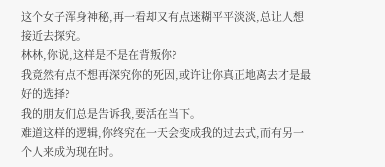这个女子浑身神秘,再一看却又有点迷糊平平淡淡,总让人想接近去探究。
林林,你说,这样是不是在背叛你?
我竟然有点不想再深究你的死因,或许让你真正地离去才是最好的选择?
我的朋友们总是告诉我,要活在当下。
难道这样的逻辑,你终究在一天会变成我的过去式,而有另一个人来成为现在时。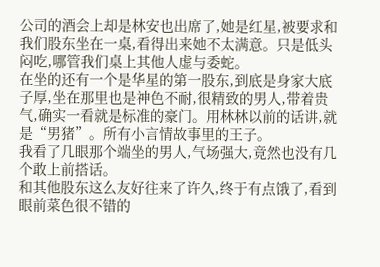公司的酒会上却是林安也出席了,她是红星,被要求和我们股东坐在一桌,看得出来她不太满意。只是低头闷吃,哪管我们桌上其他人虚与委蛇。
在坐的还有一个是华星的第一股东,到底是身家大底子厚,坐在那里也是神色不耐,很精致的男人,带着贵气,确实一看就是标准的豪门。用林林以前的话讲,就是“男猪”。所有小言情故事里的王子。
我看了几眼那个端坐的男人,气场强大,竟然也没有几个敢上前搭话。
和其他股东这么友好往来了许久,终于有点饿了,看到眼前菜色很不错的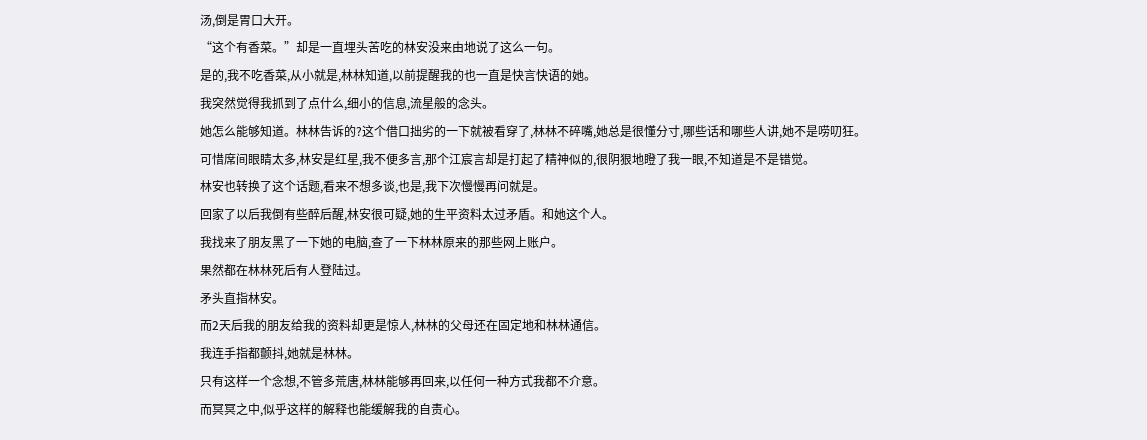汤,倒是胃口大开。
“这个有香菜。”却是一直埋头苦吃的林安没来由地说了这么一句。
是的,我不吃香菜,从小就是,林林知道,以前提醒我的也一直是快言快语的她。
我突然觉得我抓到了点什么,细小的信息,流星般的念头。
她怎么能够知道。林林告诉的?这个借口拙劣的一下就被看穿了,林林不碎嘴,她总是很懂分寸,哪些话和哪些人讲,她不是唠叨狂。
可惜席间眼睛太多,林安是红星,我不便多言,那个江宸言却是打起了精神似的,很阴狠地瞪了我一眼,不知道是不是错觉。
林安也转换了这个话题,看来不想多谈,也是,我下次慢慢再问就是。
回家了以后我倒有些醉后醒,林安很可疑,她的生平资料太过矛盾。和她这个人。
我找来了朋友黑了一下她的电脑,查了一下林林原来的那些网上账户。
果然都在林林死后有人登陆过。
矛头直指林安。
而2天后我的朋友给我的资料却更是惊人,林林的父母还在固定地和林林通信。
我连手指都颤抖,她就是林林。
只有这样一个念想,不管多荒唐,林林能够再回来,以任何一种方式我都不介意。
而冥冥之中,似乎这样的解释也能缓解我的自责心。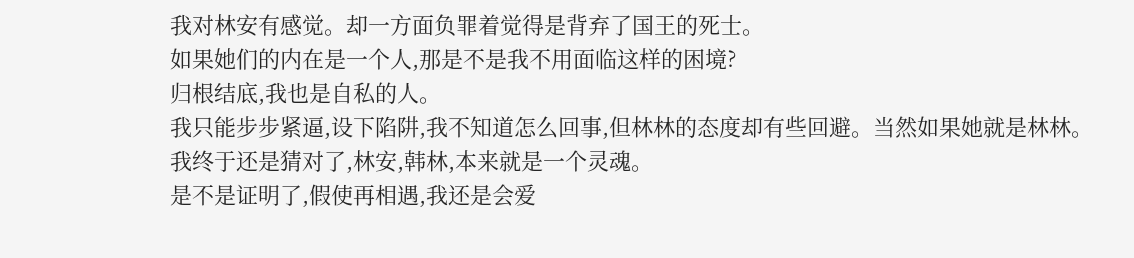我对林安有感觉。却一方面负罪着觉得是背弃了国王的死士。
如果她们的内在是一个人,那是不是我不用面临这样的困境?
归根结底,我也是自私的人。
我只能步步紧逼,设下陷阱,我不知道怎么回事,但林林的态度却有些回避。当然如果她就是林林。
我终于还是猜对了,林安,韩林,本来就是一个灵魂。
是不是证明了,假使再相遇,我还是会爱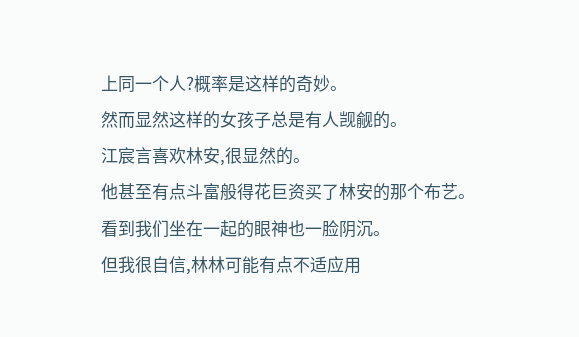上同一个人?概率是这样的奇妙。
然而显然这样的女孩子总是有人觊觎的。
江宸言喜欢林安,很显然的。
他甚至有点斗富般得花巨资买了林安的那个布艺。看到我们坐在一起的眼神也一脸阴沉。
但我很自信,林林可能有点不适应用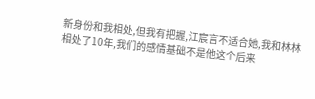新身份和我相处,但我有把握,江宸言不适合她,我和林林相处了10年,我们的感情基础不是他这个后来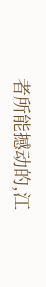者所能撼动的,江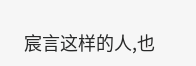宸言这样的人,也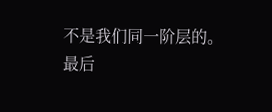不是我们同一阶层的。
最后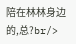陪在林林身边的,总?br/>